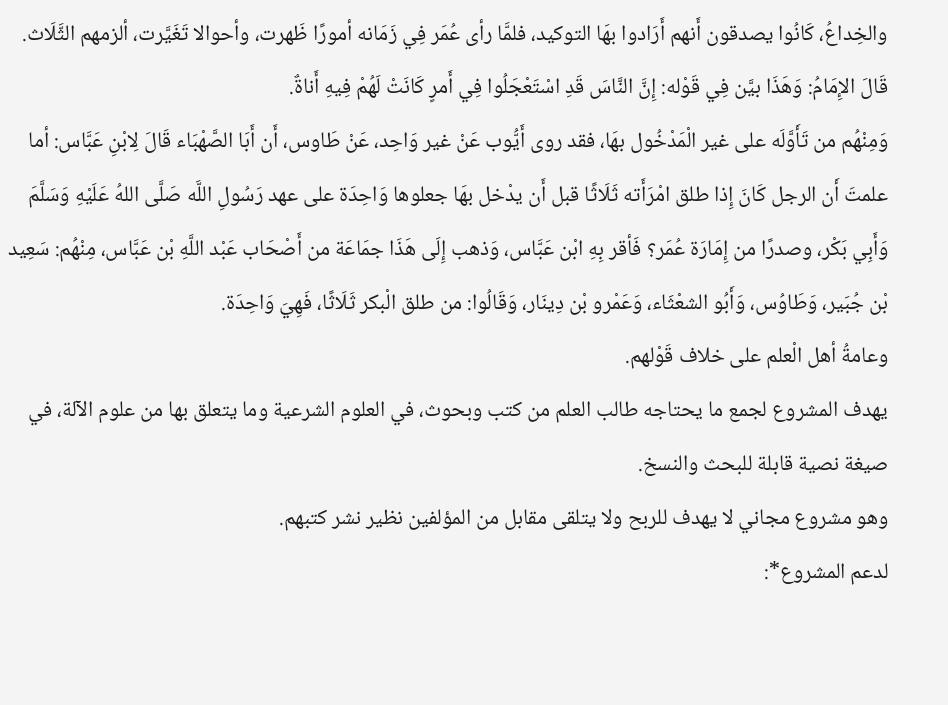والخِداعُ، كَانُوا يصدقون أَنهم أَرَادوا بهَا التوكيد، فلمَّا رأى عُمَر فِي زَمَانه أمورًا ظَهرت، وأحوالا تَغَيَّرت، ألزمهم الثَّلَاث.
قَالَ الإِمَامُ: وَهَذَا بيَّن فِي قَوْله: إِنَّ النَّاسَ قَدِ اسْتَعْجَلُوا فِي أَمرٍ كَانَتْ لَهُمْ فِيهِ أَناةٌ.
وَمِنْهُم من تَأَوَّلَه على غير الْمَدْخُول بهَا، فقد روى أَيُّوب عَنْ غير وَاحِد، عَنْ طَاوس، أَن أَبَا الصَّهْبَاء قَالَ لِابْنِ عَبَّاس: أما علمتَ أَن الرجل كَانَ إِذا طلق امْرَأَته ثَلَاثًا قبل أَن يدْخل بهَا جعلوها وَاحِدَة على عهد رَسُولِ اللَّه صَلَّى اللهُ عَلَيْهِ وَسَلَّمَ وَأَبِي بَكْر، وصدرًا من إِمَارَة عُمَر؟ فَأقر بِهِ ابْن عَبَّاس، وَذهب إِلَى هَذَا جمَاعَة من أَصْحَاب عَبْد اللَّهِ بْن عَبَّاس، مِنْهُم: سَعِيد بْن جُبَير، وَطَاوُس، وَأَبُو الشعْثَاء، وَعَمْرو بْن دِينَار، وَقَالُوا: من طلق الْبكر ثَلَاثًا، فَهِيَ وَاحِدَة.
وعامةُ أهل الْعلم على خلاف قَوْلهم.
يهدف المشروع لجمع ما يحتاجه طالب العلم من كتب وبحوث، في العلوم الشرعية وما يتعلق بها من علوم الآلة، في صيغة نصية قابلة للبحث والنسخ.
وهو مشروع مجاني لا يهدف للربح ولا يتلقى مقابل من المؤلفين نظير نشر كتبهم.
لدعم المشروع*: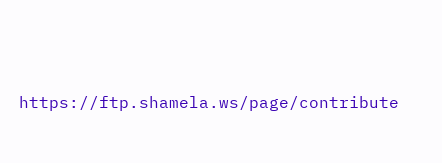https://ftp.shamela.ws/page/contribute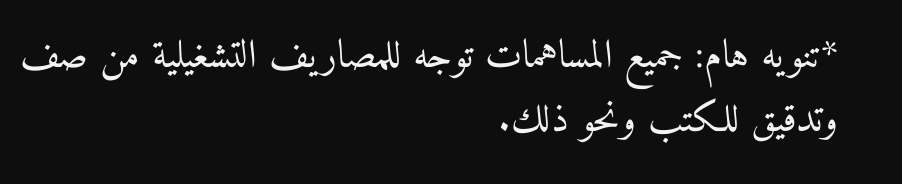*تنويه هام: جميع المساهمات توجه للمصاريف التشغيلية من صف وتدقيق للكتب ونحو ذلك.